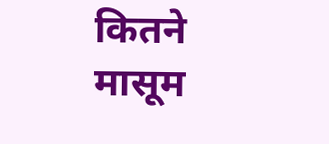कितने मासूम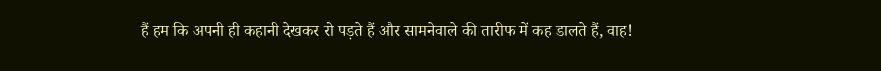हैं हम कि अपनी ही कहानी देखकर रो पड़ते हैं और सामनेवाले की तारीफ में कह डालते हैं, वाह!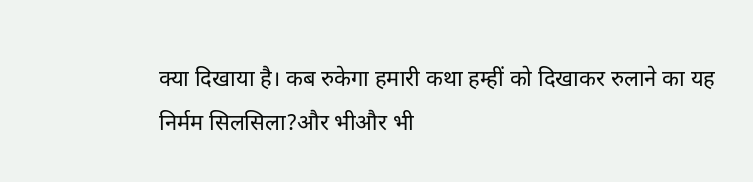क्या दिखाया है। कब रुकेगा हमारी कथा हम्हीं को दिखाकर रुलाने का यह निर्मम सिलसिला?और भीऔर भी